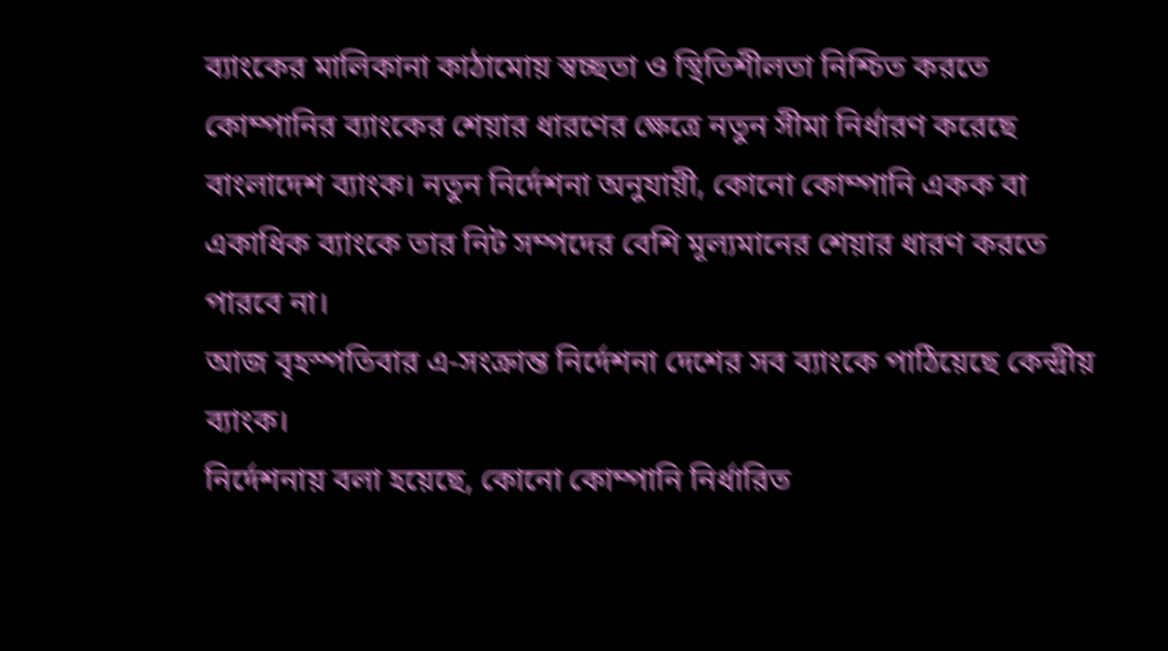ব্যাংকের মালিকানা কাঠামোয় স্বচ্ছতা ও স্থিতিশীলতা নিশ্চিত করতে কোম্পানির ব্যাংকের শেয়ার ধারণের ক্ষেত্রে নতুন সীমা নির্ধারণ করেছে বাংলাদেশ ব্যাংক। নতুন নির্দেশনা অনুযায়ী, কোনো কোম্পানি একক বা একাধিক ব্যাংকে তার নিট সম্পদের বেশি মূল্যমানের শেয়ার ধারণ করতে পারবে না।
আজ বৃহস্পতিবার এ-সংক্রান্ত নির্দেশনা দেশের সব ব্যাংকে পাঠিয়েছে কেন্দ্রীয় ব্যাংক।
নির্দেশনায় বলা হয়েছে, কোনো কোম্পানি নির্ধারিত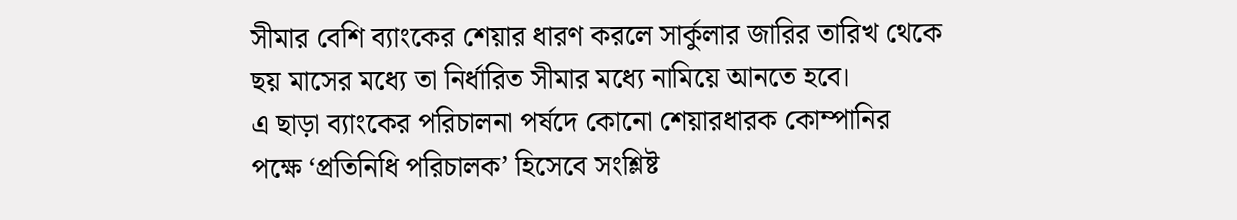সীমার বেশি ব্যাংকের শেয়ার ধারণ করলে সার্কুলার জারির তারিখ থেকে ছয় মাসের মধ্যে তা নির্ধারিত সীমার মধ্যে নামিয়ে আনতে হবে।
এ ছাড়া ব্যাংকের পরিচালনা পর্ষদে কোনো শেয়ারধারক কোম্পানির পক্ষে ‘প্রতিনিধি পরিচালক’ হিসেবে সংশ্লিষ্ট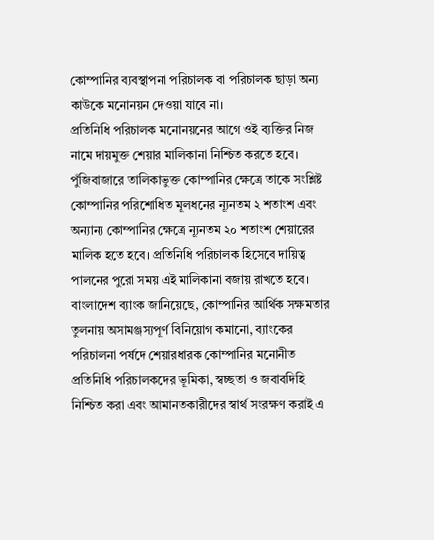কোম্পানির ব্যবস্থাপনা পরিচালক বা পরিচালক ছাড়া অন্য কাউকে মনোনয়ন দেওয়া যাবে না।
প্রতিনিধি পরিচালক মনোনয়নের আগে ওই ব্যক্তির নিজ নামে দায়মুক্ত শেয়ার মালিকানা নিশ্চিত করতে হবে। পুঁজিবাজারে তালিকাভুক্ত কোম্পানির ক্ষেত্রে তাকে সংশ্লিষ্ট কোম্পানির পরিশোধিত মূলধনের ন্যূনতম ২ শতাংশ এবং অন্যান্য কোম্পানির ক্ষেত্রে ন্যূনতম ২০ শতাংশ শেয়ারের মালিক হতে হবে। প্রতিনিধি পরিচালক হিসেবে দায়িত্ব পালনের পুরো সময় এই মালিকানা বজায় রাখতে হবে।
বাংলাদেশ ব্যাংক জানিয়েছে, কোম্পানির আর্থিক সক্ষমতার তুলনায় অসামঞ্জস্যপূর্ণ বিনিয়োগ কমানো, ব্যাংকের পরিচালনা পর্ষদে শেয়ারধারক কোম্পানির মনোনীত প্রতিনিধি পরিচালকদের ভূমিকা, স্বচ্ছতা ও জবাবদিহি নিশ্চিত করা এবং আমানতকারীদের স্বার্থ সংরক্ষণ করাই এ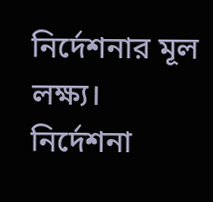নির্দেশনার মূল লক্ষ্য।
নির্দেশনা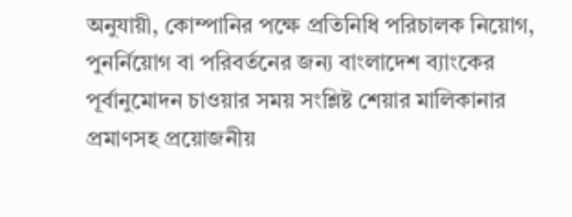অনুযায়ী, কোম্পানির পক্ষে প্রতিনিধি পরিচালক নিয়োগ, পুনর্নিয়োগ বা পরিবর্তনের জন্য বাংলাদেশ ব্যাংকের পূর্বানুমোদন চাওয়ার সময় সংশ্লিষ্ট শেয়ার মালিকানার প্রমাণসহ প্রয়োজনীয়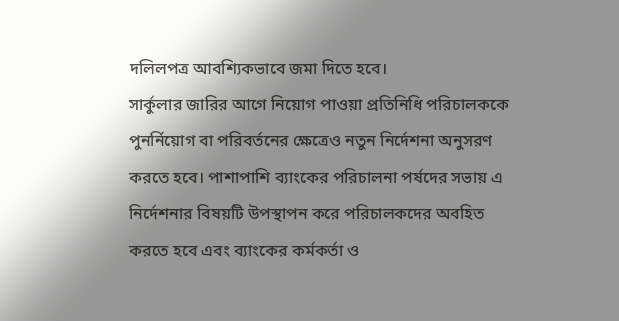দলিলপত্র আবশ্যিকভাবে জমা দিতে হবে।
সার্কুলার জারির আগে নিয়োগ পাওয়া প্রতিনিধি পরিচালককে পুনর্নিয়োগ বা পরিবর্তনের ক্ষেত্রেও নতুন নির্দেশনা অনুসরণ করতে হবে। পাশাপাশি ব্যাংকের পরিচালনা পর্ষদের সভায় এ নির্দেশনার বিষয়টি উপস্থাপন করে পরিচালকদের অবহিত করতে হবে এবং ব্যাংকের কর্মকর্তা ও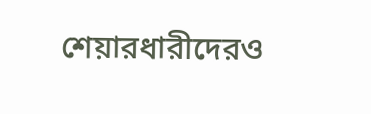শেয়ারধারীদেরও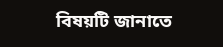বিষয়টি জানাতে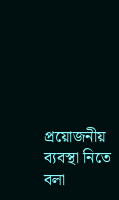প্রয়োজনীয় ব্যবস্থা নিতে বলা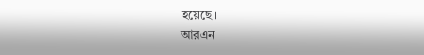হয়েছে।
আরএন